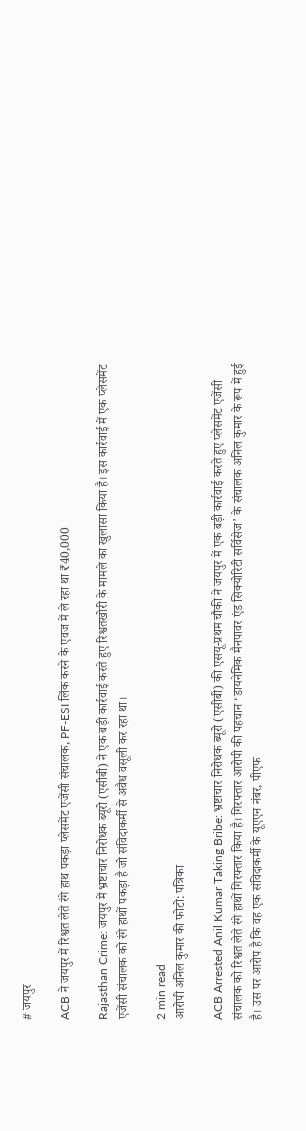# जयपुर

ACB ने जयपुर में रिश्वत लेते रंगे हाथ पकड़ा प्लेसमेंट एजेंसी संचालक, PF-ESI लिंक करने के एवज में ले रहा था ₹40,000

Rajasthan Crime: जयपुर में भ्रष्टाचार निरोधक ब्यूरो (एसीबी) ने एक बड़ी कार्रवाई करते हुए रिश्वतखोरी के मामले का खुलासा किया है। इस कार्रवाई में एक प्लेसमेंट एजेंसी संचालक को रंगे हाथों पकड़ा है जो संविदाकर्मी से अवैध वसूली कर रहा था।

2 min read
आरोपी अनिल कुमार की फोटो: पत्रिका

ACB Arrested Anil Kumar Taking Bribe: भ्रष्टाचार निरोधक ब्यूरो (एसीबी) की एसयू-प्रथम चौकी ने जयपुर में एक बड़ी कार्रवाई करते हुए प्लेसमेंट एजेंसी संचालक को रिश्वत लेते रंगे हाथों गिरफ्तार किया है। गिरफ्तार आरोपी की पहचान ‘डायनेमिक मैनपावर एंड सिक्योरिटी सर्विसेज’ के संचालक अनिल कुमार के रूप में हुई है। उस पर आरोप है कि वह एक संविदाकर्मी के यूएएन नंबर, पीएफ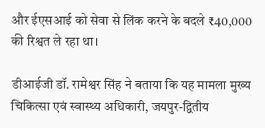और ईएसआई को सेवा से लिंक करने के बदले ₹40,000 की रिश्वत ले रहा था।

डीआईजी डॉ. रामेश्वर सिंह ने बताया कि यह मामला मुख्य चिकित्सा एवं स्वास्थ्य अधिकारी, जयपुर-द्वितीय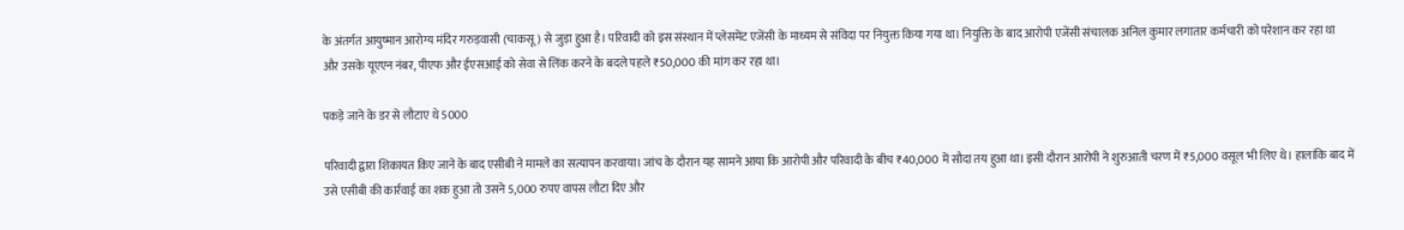के अंतर्गत आयुष्मान आरोग्य मंदिर गरुड़वासी (चाकसू) से जुड़ा हुआ है। परिवादी को इस संस्थान में प्लेसमेंट एजेंसी के माध्यम से संविदा पर नियुक्त किया गया था। नियुक्ति के बाद आरोपी एजेंसी संचालक अनिल कुमार लगातार कर्मचारी को परेशान कर रहा था और उसके यूएएन नंबर, पीएफ और ईएसआई को सेवा से लिंक करने के बदले पहले ₹50,000 की मांग कर रहा था।

पकड़े जाने के डर से लौटाए थे 5000

परिवादी द्वारा शिकायत किए जाने के बाद एसीबी ने मामले का सत्यापन करवाया। जांच के दौरान यह सामने आया कि आरोपी और परिवादी के बीच ₹40,000 में सौदा तय हुआ था। इसी दौरान आरोपी ने शुरुआती चरण में ₹5,000 वसूल भी लिए थे। हालांकि बाद में उसे एसीबी की कार्रवाई का शक हुआ तो उसने 5,000 रुपए वापस लौटा दिए और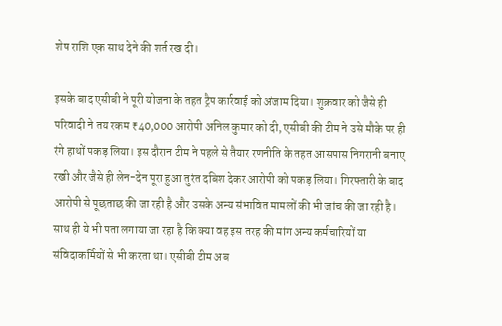शेष राशि एक साथ देने की शर्त रख दी।

इसके बाद एसीबी ने पूरी योजना के तहत ट्रैप कार्रवाई को अंजाम दिया। शुक्रवार को जैसे ही परिवादी ने तय रकम ₹40,000 आरोपी अनिल कुमार को दी, एसीबी की टीम ने उसे मौके पर ही रंगे हाथों पकड़ लिया। इस दौरान टीम ने पहले से तैयार रणनीति के तहत आसपास निगरानी बनाए रखी और जैसे ही लेन-देन पूरा हुआ तुरंत दबिश देकर आरोपी को पकड़ लिया। गिरफ्तारी के बाद आरोपी से पूछताछ की जा रही है और उसके अन्य संभावित मामलों की भी जांच की जा रही है। साथ ही ये भी पता लगाया जा रहा है कि क्या वह इस तरह की मांग अन्य कर्मचारियों या संविदाकर्मियों से भी करता था। एसीबी टीम अब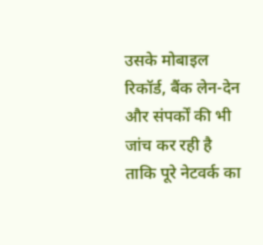उसके मोबाइल रिकॉर्ड, बैंक लेन-देन और संपर्कों की भी जांच कर रही है ताकि पूरे नेटवर्क का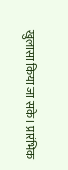खुलासा किया जा सके। प्रारंभिक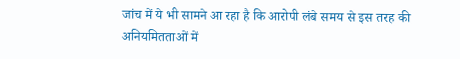जांच में ये भी सामने आ रहा है कि आरोपी लंबे समय से इस तरह की अनियमितताओं में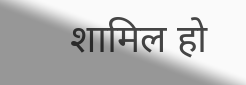शामिल हो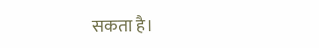सकता है।